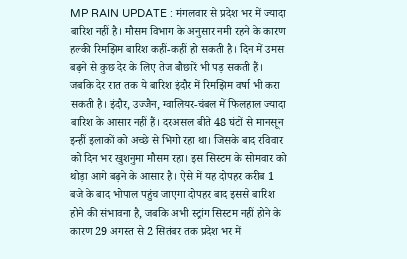MP RAIN UPDATE : मंगलवार से प्रदेश भर में ज्यादा बारिश नहीं है। मौसम विभाग के अनुसार नमी रहने के कारण हल्की रिमझिम बारिश कहीं-कहीं हो सकती है। दिन में उमस बढ़ने से कुछ देर के लिए तेज बौछारें भी पड़ सकती हैं। जबकि देर रात तक ये बारिश इंदौर में रिमझिम वर्षा भी करा सकती है। इंदौर, उज्जैन, ग्वालियर-चंबल में फिलहाल ज्यादा बारिश के आसार नहीं हैं। दरअसल बीते 48 घंटों से मानसून इन्हीं इलाकों को अच्छे से भिगो रहा था। जिसके बाद रविवार को दिन भर खुशनुमा मौसम रहा। इस सिस्टम के सोमवार को थोड़ा आगे बढ़ने के आसार है। ऐसे में यह दोपहर करीब 1 बजे के बाद भोपाल पहुंच जाएगा दोपहर बाद इससे बारिश होने की संभावना है, जबकि अभी स्ट्रांग सिस्टम नहीं होने के कारण 29 अगस्त से 2 सितंबर तक प्रदेश भर में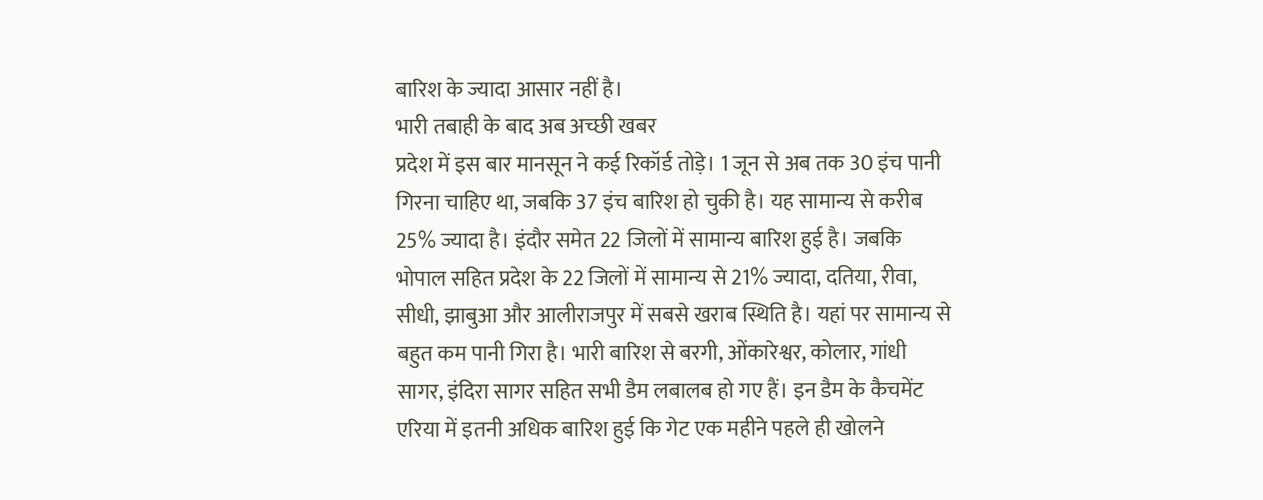बारिश के ज्यादा आसार नहीं है।
भारी तबाही के बाद अब अच्छी खबर
प्रदेश में इस बार मानसून ने कई रिकॉर्ड तोड़े। 1 जून से अब तक 30 इंच पानी गिरना चाहिए था, जबकि 37 इंच बारिश हो चुकी है। यह सामान्य से करीब 25% ज्यादा है। इंदौर समेत 22 जिलों में सामान्य बारिश हुई है। जबकि भोपाल सहित प्रदेश के 22 जिलों में सामान्य से 21% ज्यादा, दतिया, रीवा, सीधी, झाबुआ और आलीराजपुर में सबसे खराब स्थिति है। यहां पर सामान्य से बहुत कम पानी गिरा है। भारी बारिश से बरगी, ओंकारेश्वर, कोलार, गांधी सागर, इंदिरा सागर सहित सभी डैम लबालब हो गए हैं। इन डैम के कैचमेंट एरिया में इतनी अधिक बारिश हुई कि गेट एक महीने पहले ही खोलने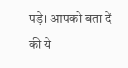पड़े। आपको बता दें की ये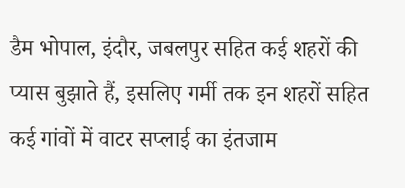डैम भोपाल, इंदौर, जबलपुर सहित कई शहरों की प्यास बुझाते हैं, इसलिए गर्मी तक इन शहरों सहित कई गांवों में वाटर सप्लाई का इंतजाम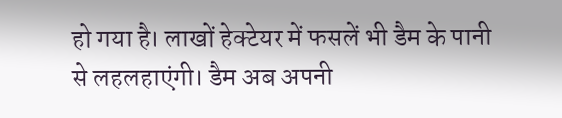हो गया है। लाखों हेक्टेयर में फसलें भी डैम के पानी से लहलहाएंगी। डैम अब अपनी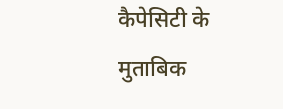कैपेसिटी के मुताबिक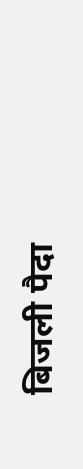बिजली पैदा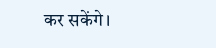कर सकेंगे।